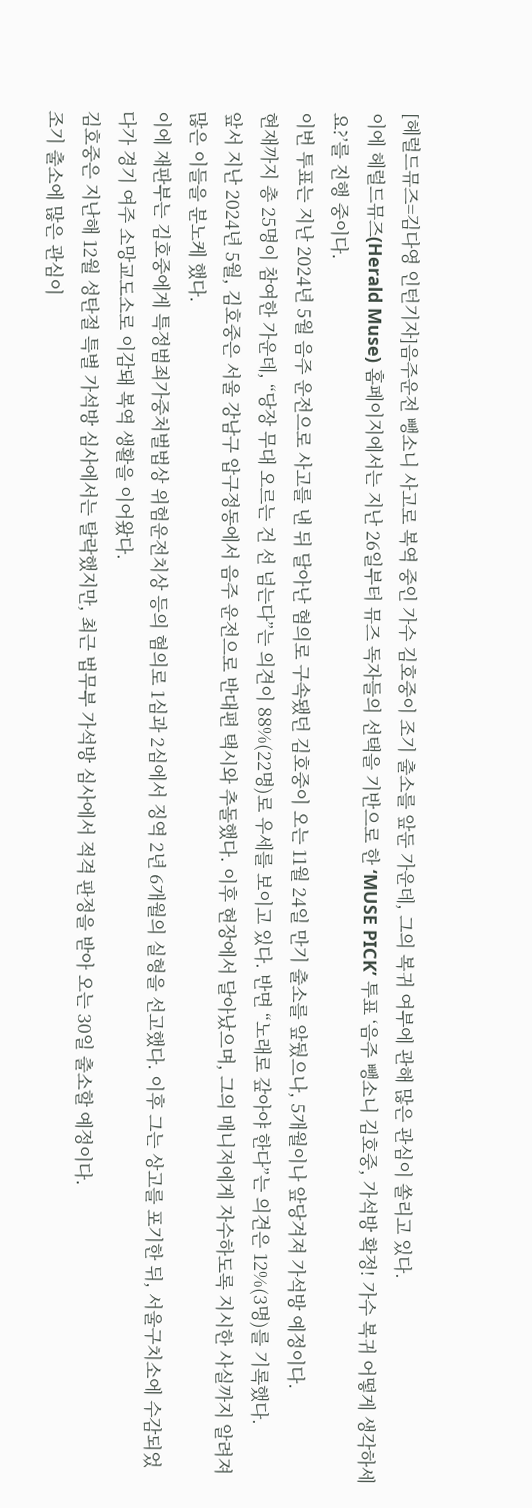[헤럴드뮤즈=김다영 인턴기자]음주운전 뺑소니 사고로 복역 중인 가수 김호중이 조기 출소를 앞둔 가운데, 그의 복귀 여부에 관해 많은 관심이 쏠리고 있다.
이에 헤럴드뮤즈(Herald Muse) 홈페이지에서는 지난 26일부터 뮤즈 독자들의 선택을 기반으로 한 ‘MUSE PICK’ 투표 ‘음주 뺑소니 김호중, 가석방 확정! 가수 복귀 어떻게 생각하세요?’를 진행 중이다.
이번 투표는 지난 2024년 5월 음주 운전으로 사고를 낸 뒤 달아난 혐의로 구속됐던 김호중이 오는 11월 24일 만기 출소를 앞뒀으나, 5개월이나 앞당겨져 가석방 예정이다.
현재까지 총 25명이 참여한 가운데, “당장 무대 오르는 건 선 넘는다”는 의견이 88%(22명)로 우세를 보이고 있다. 반면 “노래로 갚아야 한다”는 의견은 12%(3명)를 기록했다.
앞서 지난 2024년 5월, 김호중은 서울 강남구 압구정동에서 음주 운전으로 반대편 택시와 추돌했다. 이후 현장에서 달아났으며, 그의 매니저에게 자수하도록 지시한 사실까지 알려져 많은 이들을 분노케 했다.
이에 재판부는 김호중에게 특정범죄가중처벌법상 위험운전치상 등의 혐의로 1심과 2심에서 징역 2년 6개월의 실형을 선고했다. 이후 그는 상고를 포기한 뒤, 서울구치소에 수감되었다가 경기 여주 소망교도소로 이감돼 복역 생활을 이어왔다.
김호중은 지난해 12월 성탄절 특별 가석방 심사에서는 탈락했지만, 최근 법무부 가석방 심사에서 적격 판정을 받아 오는 30일 출소할 예정이다.
조기 출소에 많은 관심이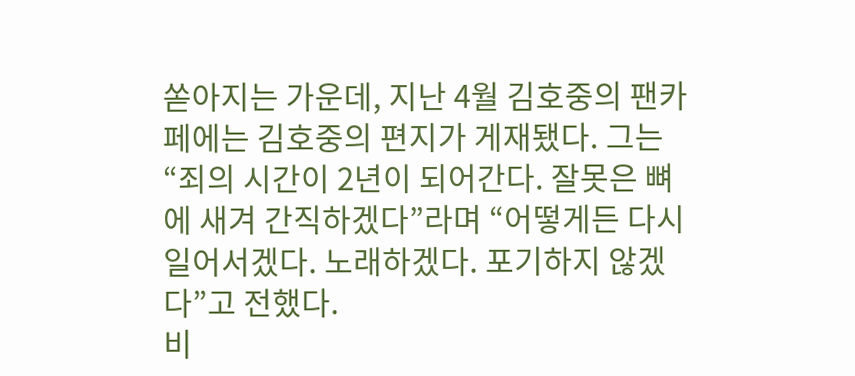쏟아지는 가운데, 지난 4월 김호중의 팬카페에는 김호중의 편지가 게재됐다. 그는 “죄의 시간이 2년이 되어간다. 잘못은 뼈에 새겨 간직하겠다”라며 “어떻게든 다시 일어서겠다. 노래하겠다. 포기하지 않겠다”고 전했다.
비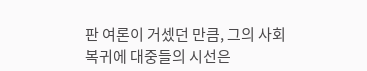판 여론이 거셌던 만큼, 그의 사회 복귀에 대중들의 시선은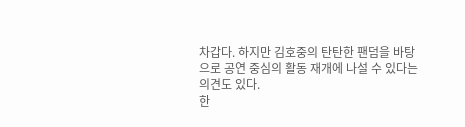차갑다. 하지만 김호중의 탄탄한 팬덤을 바탕으로 공연 중심의 활동 재개에 나설 수 있다는 의견도 있다.
한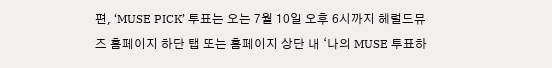편, ‘MUSE PICK’ 투표는 오는 7월 10일 오후 6시까지 헤럴드뮤즈 홈페이지 하단 탭 또는 홈페이지 상단 내 ‘나의 MUSE 투표하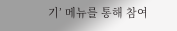기’ 메뉴를 통해 참여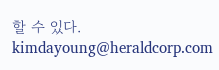할 수 있다.
kimdayoung@heraldcorp.com